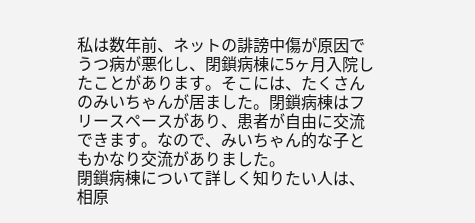私は数年前、ネットの誹謗中傷が原因でうつ病が悪化し、閉鎖病棟に5ヶ月入院したことがあります。そこには、たくさんのみいちゃんが居ました。閉鎖病棟はフリースペースがあり、患者が自由に交流できます。なので、みいちゃん的な子ともかなり交流がありました。
閉鎖病棟について詳しく知りたい人は、相原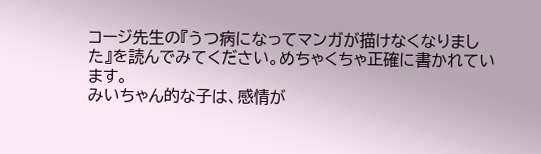コージ先生の『うつ病になってマンガが描けなくなりました』を読んでみてください。めちゃくちゃ正確に書かれています。
みいちゃん的な子は、感情が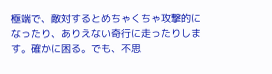極端で、敵対するとめちゃくちゃ攻撃的になったり、ありえない奇行に走ったりします。確かに困る。でも、不思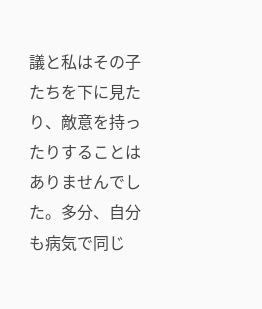議と私はその子たちを下に見たり、敵意を持ったりすることはありませんでした。多分、自分も病気で同じ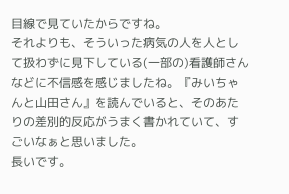目線で見ていたからですね。
それよりも、そういった病気の人を人として扱わずに見下している(一部の)看護師さんなどに不信感を感じましたね。『みいちゃんと山田さん』を読んでいると、そのあたりの差別的反応がうまく書かれていて、すごいなぁと思いました。
長いです。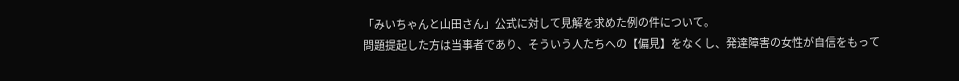「みいちゃんと山田さん」公式に対して見解を求めた例の件について。
問題提起した方は当事者であり、そういう人たちへの【偏見】をなくし、発達障害の女性が自信をもって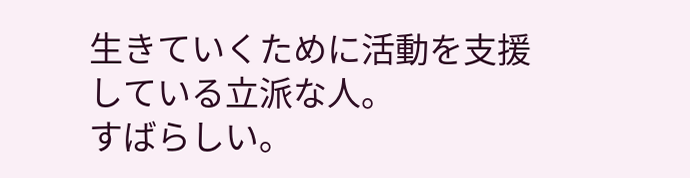生きていくために活動を支援している立派な人。
すばらしい。